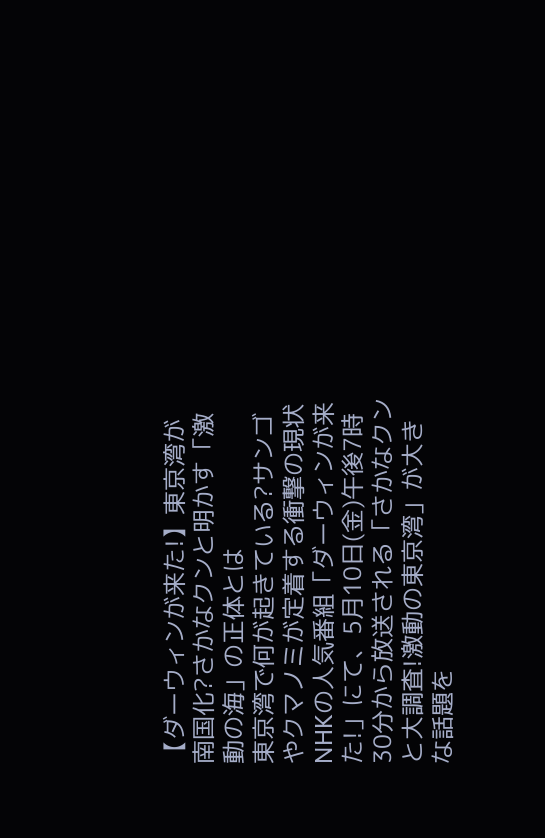【ダーウィンが来た!】東京湾が南国化?さかなクンと明かす「激動の海」の正体とは
東京湾で何が起きている?サンゴやクマノミが定着する衝撃の現状
NHKの人気番組「ダーウィンが来た!」にて、5月10日(金)午後7時30分から放送される「さかなクンと大調査!激動の東京湾」が大きな話題を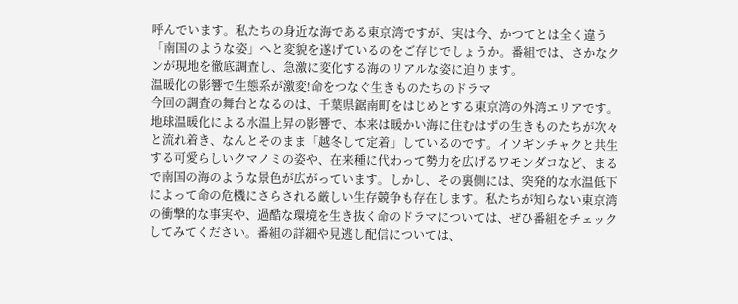呼んでいます。私たちの身近な海である東京湾ですが、実は今、かつてとは全く違う「南国のような姿」へと変貌を遂げているのをご存じでしょうか。番組では、さかなクンが現地を徹底調査し、急激に変化する海のリアルな姿に迫ります。
温暖化の影響で生態系が激変!命をつなぐ生きものたちのドラマ
今回の調査の舞台となるのは、千葉県鋸南町をはじめとする東京湾の外湾エリアです。地球温暖化による水温上昇の影響で、本来は暖かい海に住むはずの生きものたちが次々と流れ着き、なんとそのまま「越冬して定着」しているのです。イソギンチャクと共生する可愛らしいクマノミの姿や、在来種に代わって勢力を広げるワモンダコなど、まるで南国の海のような景色が広がっています。しかし、その裏側には、突発的な水温低下によって命の危機にさらされる厳しい生存競争も存在します。私たちが知らない東京湾の衝撃的な事実や、過酷な環境を生き抜く命のドラマについては、ぜひ番組をチェックしてみてください。番組の詳細や見逃し配信については、